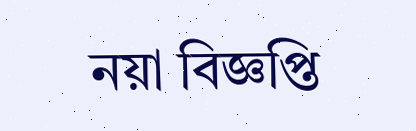নয়া বিজ্ঞপ্তি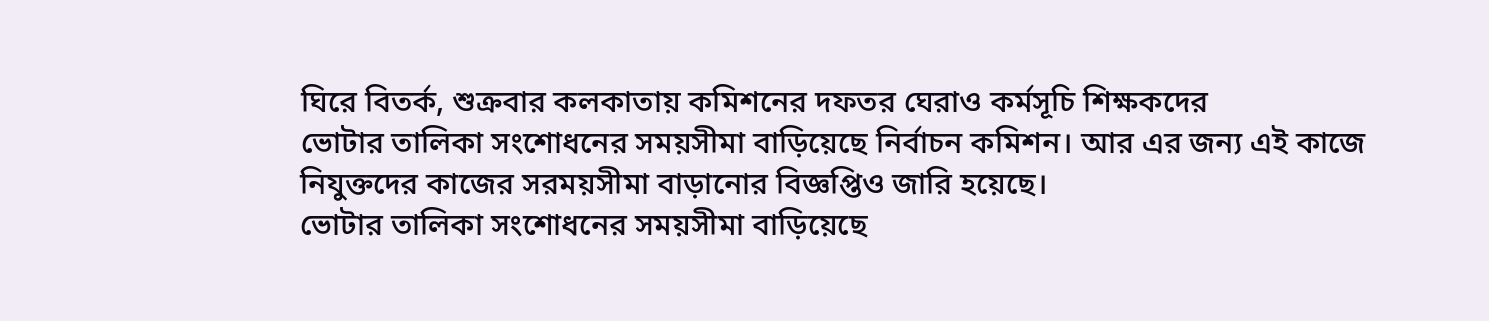ঘিরে বিতর্ক, শুক্রবার কলকাতায় কমিশনের দফতর ঘেরাও কর্মসূচি শিক্ষকদের
ভোটার তালিকা সংশোধনের সময়সীমা বাড়িয়েছে নির্বাচন কমিশন। আর এর জন্য এই কাজে নিযুক্তদের কাজের সরময়সীমা বাড়ানোর বিজ্ঞপ্তিও জারি হয়েছে।
ভোটার তালিকা সংশোধনের সময়সীমা বাড়িয়েছে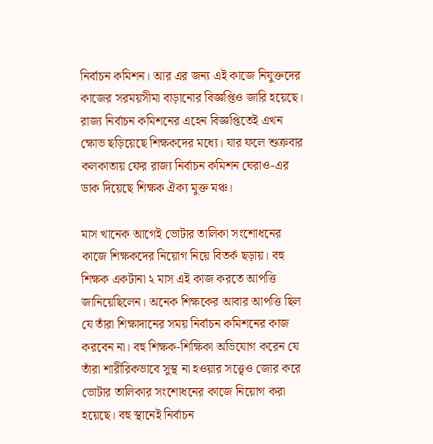নির্বাচন কমিশন। আর এর জন্য এই কাজে নিযুক্তদের কাজের সরময়সীমা বাড়ানোর বিজ্ঞপ্তিও জারি হয়েছে। রাজ্য নির্বাচন কমিশনের এহেন বিজ্ঞপ্তিতেই এখন ক্ষোভ ছড়িয়েছে শিক্ষকদের মধ্যে। যার ফলে শুক্রবার কলকাতায় ফের রাজ্য নির্বাচন কমিশন ঘেরাও-এর ডাক দিয়েছে শিক্ষক ঐক্য মুক্ত মঞ্চ।

মাস খানেক আগেই ভোটার তালিকা সংশোধনের কাজে শিক্ষকদের নিয়োগ নিয়ে বিতর্ক ছড়ায়। বহু শিক্ষক একটানা ২ মাস এই কাজ করতে আপত্তি জানিয়েছিলেন। অনেক শিক্ষকের আবার আপত্তি ছিল যে তাঁরা শিক্ষাদানের সময় নির্বাচন কমিশনের কাজ করবেন না। বহু শিক্ষক-শিক্ষিকা অভিযোগ করেন যে তাঁরা শারীরিকভাবে সুস্থ না হওয়ার সত্ত্বেও জোর করে ভোটার তালিকার সংশোধনের কাজে নিয়োগ করা হয়েছে। বহু স্থানেই নির্বাচন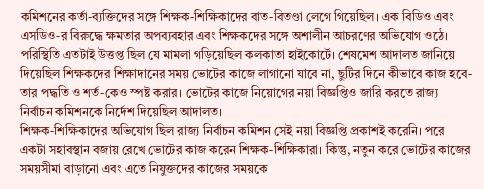কমিশনের কর্তা-ব্যক্তিদের সঙ্গে শিক্ষক-শিক্ষিকাদের বাত-বিতণ্ডা লেগে গিয়েছিল। এক বিডিও এবং এসডিও-র বিরুদ্ধে ক্ষমতার অপব্যবহার এবং শিক্ষকদের সঙ্গে অশালীন আচরণের অভিযোগ ওঠে। পরিস্থিতি এতটাই উত্তপ্ত ছিল যে মামলা গড়িয়েছিল কলকাতা হাইকোর্টে। শেষমেশ আদালত জানিয়ে দিয়েছিল শিক্ষকদের শিক্ষাদানের সময় ভোটের কাজে লাগানো যাবে না, ছুটির দিনে কীভাবে কাজ হবে- তার পদ্ধতি ও শর্ত-কেও স্পষ্ট করার। ভোটের কাজে নিয়োগের নয়া বিজ্ঞপ্তিও জারি করতে রাজ্য নির্বাচন কমিশনকে নির্দেশ দিয়েছিল আদালত।
শিক্ষক-শিক্ষিকাদের অভিযোগ ছিল রাজ্য নির্বাচন কমিশন সেই নয়া বিজ্ঞপ্তি প্রকাশই করেনি। পরে একটা সহাবস্থান বজায় রেখে ভোটের কাজ করেন শিক্ষক-শিক্ষিকারা। কিন্তু, নতুন করে ভোটের কাজের সময়সীমা বাড়ানো এবং এতে নিযুক্তদের কাজের সময়কে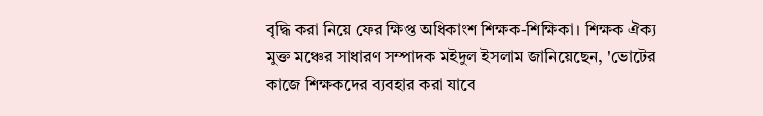বৃদ্ধি করা নিয়ে ফের ক্ষিপ্ত অধিকাংশ শিক্ষক-শিক্ষিকা। শিক্ষক ঐক্য মুক্ত মঞ্চের সাধারণ সম্পাদক মইদুল ইসলাম জানিয়েছেন, 'ভোটের কাজে শিক্ষকদের ব্যবহার করা যাবে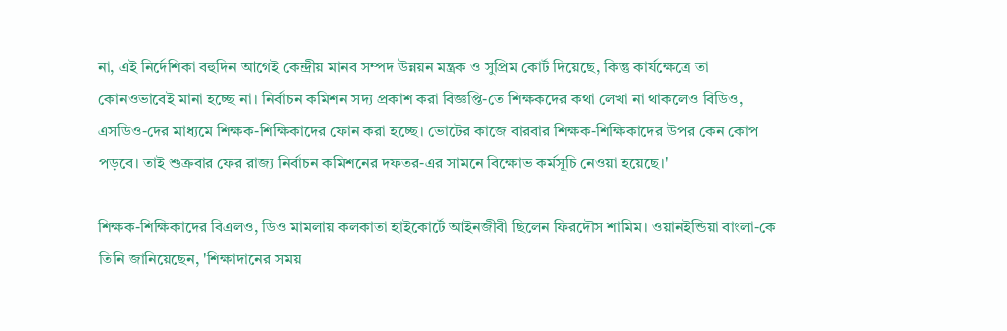না, এই নির্দেশিকা বহুদিন আগেই কেন্দ্রীয় মানব সম্পদ উন্নয়ন মন্ত্রক ও সুপ্রিম কোর্ট দিয়েছে, কিন্তু কার্যক্ষেত্রে তা কোনওভাবেই মানা হচ্ছে না। নির্বাচন কমিশন সদ্য প্রকাশ করা বিজ্ঞপ্তি-তে শিক্ষকদের কথা লেখা না থাকলেও বিডিও, এসডিও-দের মাধ্যমে শিক্ষক-শিক্ষিকাদের ফোন করা হচ্ছে। ভোটের কাজে বারবার শিক্ষক-শিক্ষিকাদের উপর কেন কোপ পড়বে। তাই শুক্রবার ফের রাজ্য নির্বাচন কমিশনের দফতর-এর সামনে বিক্ষোভ কর্মসূচি নেওয়া হয়েছে।'

শিক্ষক-শিক্ষিকাদের বিএলও, ডিও মামলায় কলকাতা হাইকোর্টে আইনজীবী ছিলেন ফিরদৌস শামিম। ওয়ানইন্ডিয়া বাংলা-কে তিনি জানিয়েছেন, 'শিক্ষাদানের সময়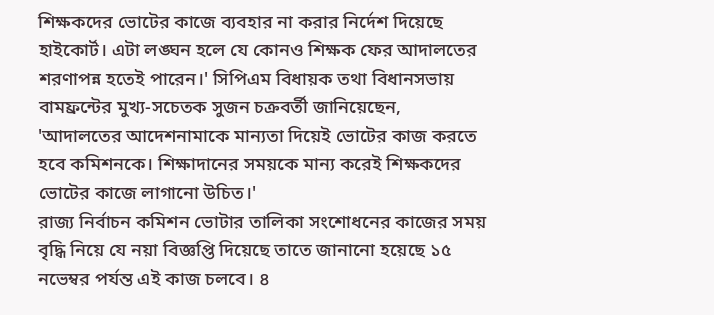শিক্ষকদের ভোটের কাজে ব্যবহার না করার নির্দেশ দিয়েছে হাইকোর্ট। এটা লঙ্ঘন হলে যে কোনও শিক্ষক ফের আদালতের শরণাপন্ন হতেই পারেন।' সিপিএম বিধায়ক তথা বিধানসভায় বামফ্রন্টের মুখ্য-সচেতক সুজন চক্রবর্তী জানিয়েছেন, 'আদালতের আদেশনামাকে মান্যতা দিয়েই ভোটের কাজ করতে হবে কমিশনকে। শিক্ষাদানের সময়কে মান্য করেই শিক্ষকদের ভোটের কাজে লাগানো উচিত।'
রাজ্য নির্বাচন কমিশন ভোটার তালিকা সংশোধনের কাজের সময় বৃদ্ধি নিয়ে যে নয়া বিজ্ঞপ্তি দিয়েছে তাতে জানানো হয়েছে ১৫ নভেম্বর পর্যন্ত এই কাজ চলবে। ৪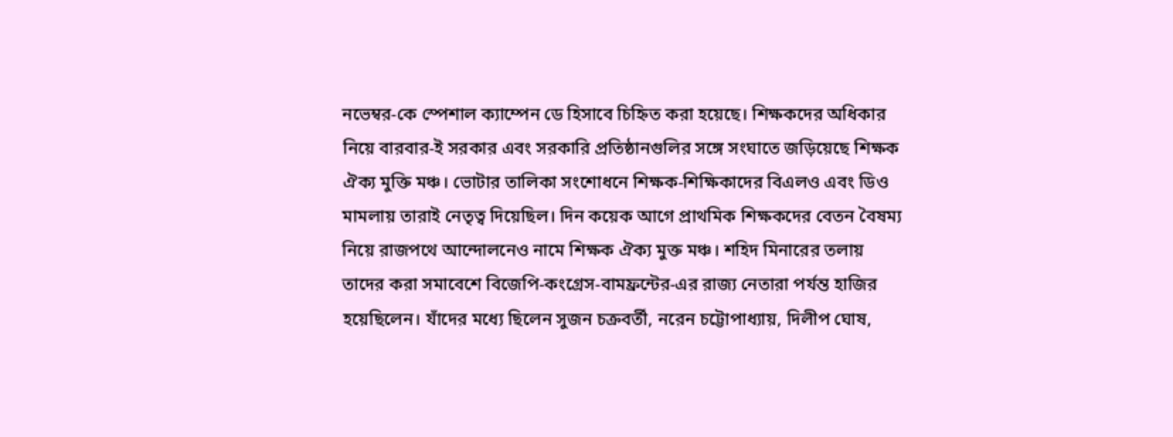নভেম্বর-কে স্পেশাল ক্যাম্পেন ডে হিসাবে চিহ্নিত করা হয়েছে। শিক্ষকদের অধিকার নিয়ে বারবার-ই সরকার এবং সরকারি প্রতিষ্ঠানগুলির সঙ্গে সংঘাতে জড়িয়েছে শিক্ষক ঐক্য মুক্তি মঞ্চ। ভোটার তালিকা সংশোধনে শিক্ষক-শিক্ষিকাদের বিএলও এবং ডিও মামলায় তারাই নেতৃত্ব দিয়েছিল। দিন কয়েক আগে প্রাথমিক শিক্ষকদের বেতন বৈষম্য নিয়ে রাজপথে আন্দোলনেও নামে শিক্ষক ঐক্য মুক্ত মঞ্চ। শহিদ মিনারের তলায় তাদের করা সমাবেশে বিজেপি-কংগ্রেস-বামফ্রন্টের-এর রাজ্য নেতারা পর্যন্ত হাজির হয়েছিলেন। যাঁদের মধ্যে ছিলেন সুজন চক্রবর্তী, নরেন চট্টোপাধ্যায়, দিলীপ ঘোষ,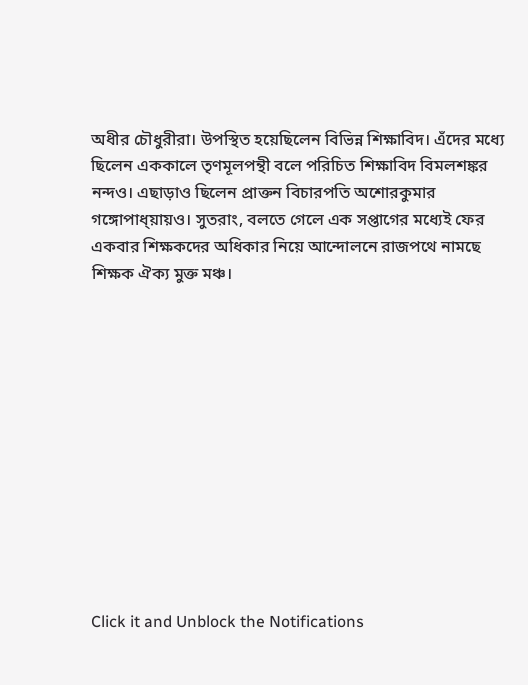অধীর চৌধুরীরা। উপস্থিত হয়েছিলেন বিভিন্ন শিক্ষাবিদ। এঁদের মধ্যে ছিলেন এককালে তৃণমূলপন্থী বলে পরিচিত শিক্ষাবিদ বিমলশঙ্কর নন্দও। এছাড়াও ছিলেন প্রাক্তন বিচারপতি অশোরকুমার গঙ্গোপাধ্য়ায়ও। সুতরাং, বলতে গেলে এক সপ্তাগের মধ্যেই ফের একবার শিক্ষকদের অধিকার নিয়ে আন্দোলনে রাজপথে নামছে শিক্ষক ঐক্য মুক্ত মঞ্চ।












Click it and Unblock the Notifications